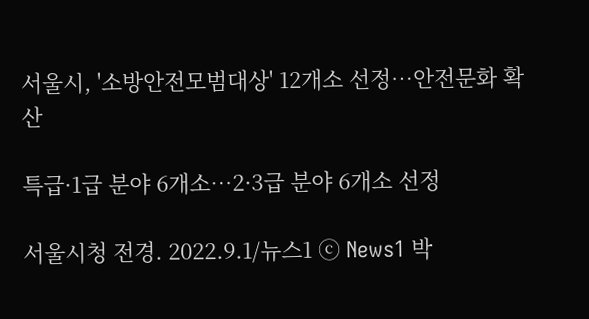서울시, '소방안전모범대상' 12개소 선정…안전문화 확산

특급·1급 분야 6개소…2·3급 분야 6개소 선정

서울시청 전경. 2022.9.1/뉴스1 ⓒ News1 박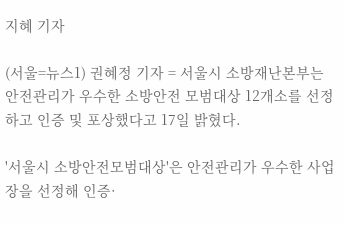지혜 기자

(서울=뉴스1) 권혜정 기자 = 서울시 소방재난본부는 안전관리가 우수한 소방안전 모범대상 12개소를 선정하고 인증 및 포상했다고 17일 밝혔다.

'서울시 소방안전모범대상'은 안전관리가 우수한 사업장을 선정해 인증·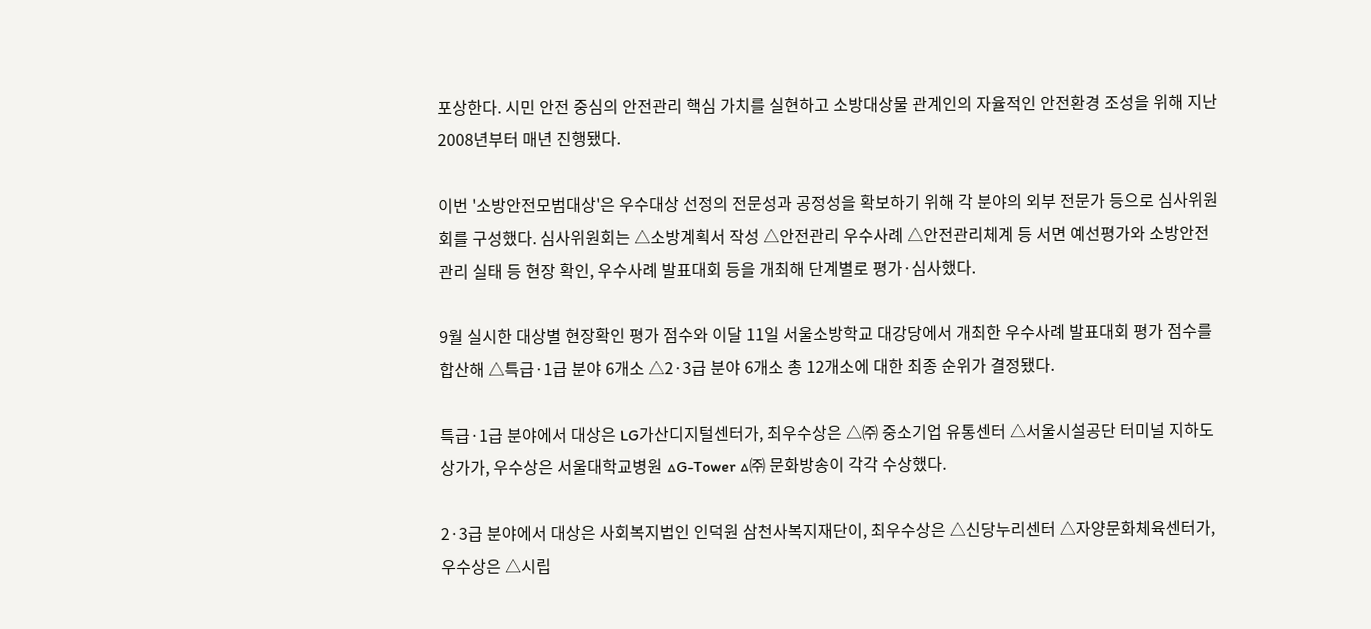포상한다. 시민 안전 중심의 안전관리 핵심 가치를 실현하고 소방대상물 관계인의 자율적인 안전환경 조성을 위해 지난 2008년부터 매년 진행됐다.

이번 '소방안전모범대상'은 우수대상 선정의 전문성과 공정성을 확보하기 위해 각 분야의 외부 전문가 등으로 심사위원회를 구성했다. 심사위원회는 △소방계획서 작성 △안전관리 우수사례 △안전관리체계 등 서면 예선평가와 소방안전관리 실태 등 현장 확인, 우수사례 발표대회 등을 개최해 단계별로 평가·심사했다.

9월 실시한 대상별 현장확인 평가 점수와 이달 11일 서울소방학교 대강당에서 개최한 우수사례 발표대회 평가 점수를 합산해 △특급·1급 분야 6개소 △2·3급 분야 6개소 총 12개소에 대한 최종 순위가 결정됐다.

특급·1급 분야에서 대상은 LG가산디지털센터가, 최우수상은 △㈜ 중소기업 유통센터 △서울시설공단 터미널 지하도상가가, 우수상은 서울대학교병원 △G-Tower △㈜ 문화방송이 각각 수상했다.

2·3급 분야에서 대상은 사회복지법인 인덕원 삼천사복지재단이, 최우수상은 △신당누리센터 △자양문화체육센터가, 우수상은 △시립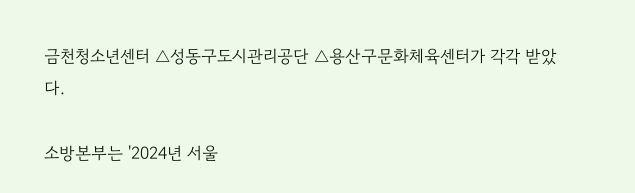금천청소년센터 △성동구도시관리공단 △용산구문화체육센터가 각각 받았다.

소방본부는 '2024년 서울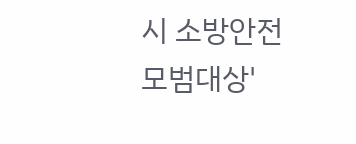시 소방안전모범대상'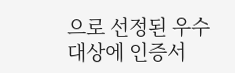으로 선정된 우수대상에 인증서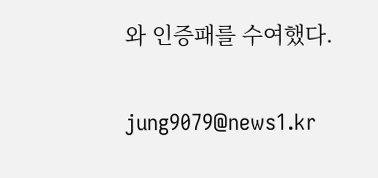와 인증패를 수여했다.

jung9079@news1.kr